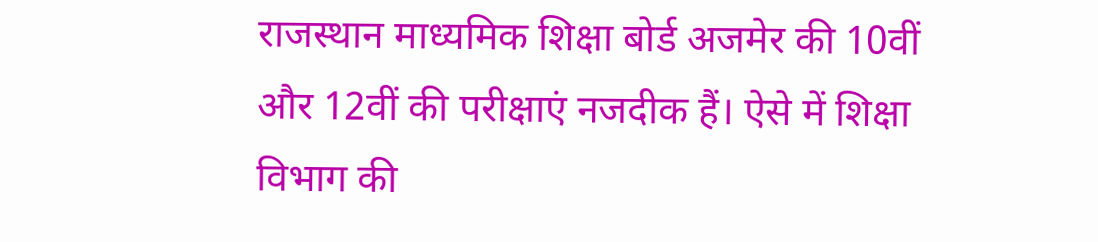राजस्थान माध्यमिक शिक्षा बोर्ड अजमेर की 10वीं और 12वीं की परीक्षाएं नजदीक हैं। ऐसे में शिक्षा विभाग की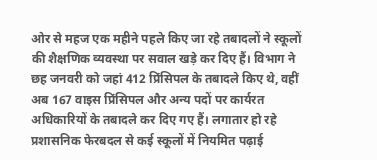ओर से महज एक महीने पहले किए जा रहे तबादलों ने स्कूलों की शैक्षणिक व्यवस्था पर सवाल खड़े कर दिए हैं। विभाग ने छह जनवरी को जहां 412 प्रिंसिपल के तबादले किए थे, वहीं अब 167 वाइस प्रिंसिपल और अन्य पदों पर कार्यरत अधिकारियों के तबादले कर दिए गए हैं। लगातार हो रहे प्रशासनिक फेरबदल से कई स्कूलों में नियमित पढ़ाई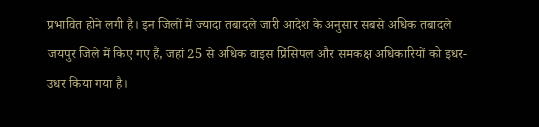प्रभावित होने लगी है। इन जिलों में ज्यादा तबादले जारी आदेश के अनुसार सबसे अधिक तबादले जयपुर जिले में किए गए हैं, जहां 25 से अधिक वाइस प्रिंसिपल और समकक्ष अधिकारियों को इधर-उधर किया गया है।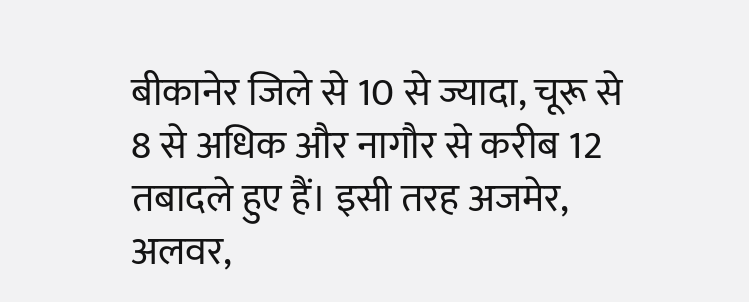बीकानेर जिले से 10 से ज्यादा, चूरू से 8 से अधिक और नागौर से करीब 12 तबादले हुए हैं। इसी तरह अजमेर, अलवर,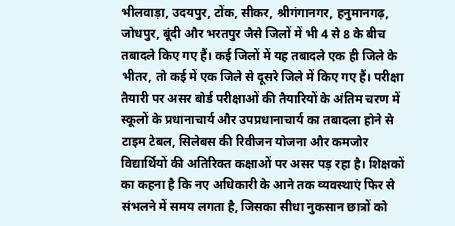भीलवाड़ा, उदयपुर, टोंक, सीकर, श्रीगंगानगर, हनुमानगढ़, जोधपुर, बूंदी और भरतपुर जैसे जिलों में भी 4 से 8 के बीच तबादले किए गए हैं। कई जिलों में यह तबादले एक ही जिले के भीतर, तो कई में एक जिले से दूसरे जिले में किए गए हैं। परीक्षा तैयारी पर असर बोर्ड परीक्षाओं की तैयारियों के अंतिम चरण में स्कूलों के प्रधानाचार्य और उपप्रधानाचार्य का तबादला होने से टाइम टेबल, सिलेबस की रिवीजन योजना और कमजोर विद्यार्थियों की अतिरिक्त कक्षाओं पर असर पड़ रहा है। शिक्षकों का कहना है कि नए अधिकारी के आने तक व्यवस्थाएं फिर से संभलने में समय लगता है, जिसका सीधा नुकसान छात्रों को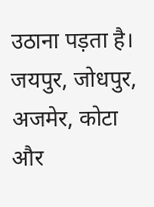उठाना पड़ता है। जयपुर, जोधपुर, अजमेर, कोटा और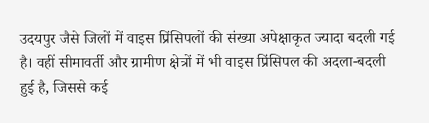उदयपुर जैसे जिलों में वाइस प्रिंसिपलों की संख्या अपेक्षाकृत ज्यादा बदली गई है। वहीं सीमावर्ती और ग्रामीण क्षेत्रों में भी वाइस प्रिंसिपल की अदला-बदली हुई है, जिससे कई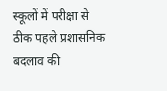स्कूलों में परीक्षा से ठीक पहले प्रशासनिक बदलाव की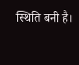स्थिति बनी है।